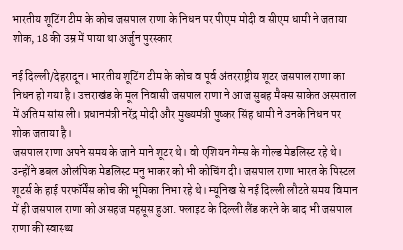भारतीय शूटिंग टीम के कोच जसपाल राणा के निधन पर पीएम मोदी व सीएम धामी ने जताया शोक, 18 की उम्र में पाया था अर्जुन पुरस्कार

नई दिल्ली/देहरादून। भारतीय शूटिंग टीम के कोच व पूर्व अंतरराष्ट्रीय शूटर जसपाल राणा का निधन हो गया है। उत्तराखंड के मूल निवासी जसपाल राणा ने आज सुबह मैक्स साकेत अस्पताल में अंतिम सांस ली। प्रधानमंत्री नरेंद्र मोदी और मुख्यमंत्री पुष्कर सिंह धामी ने उनके निधन पर शोक जताया है।
जसपाल राणा अपने समय के जाने माने शूटर थे। वो एशियन गेम्स के गोल्ड मेडलिस्ट रहे थे। उन्होंने डबल ओलंपिक मेडलिस्ट मनु भाकर को भी कोचिंग दी। जसपाल राणा भारत के पिस्टल शूटर्स के हाई परफॉर्मेंस कोच की भूमिका निभा रहे थे। म्यूनिख से नई दिल्ली लौटते समय विमान में ही जसपाल राणा को असहज महसूस हुआ. फ्लाइट के दिल्ली लैंड करने के बाद भी जसपाल राणा की स्वास्थ्य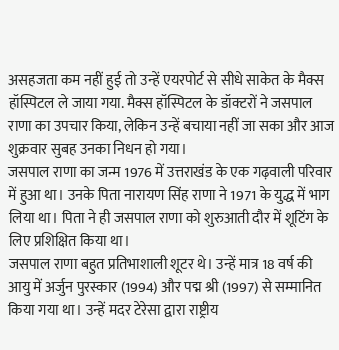असहजता कम नहीं हुई तो उन्हें एयरपोर्ट से सीधे साकेत के मैक्स हॉस्पिटल ले जाया गया. मैक्स हॉस्पिटल के डॉक्टरों ने जसपाल राणा का उपचार किया, लेकिन उन्हें बचाया नहीं जा सका और आज शुक्रवार सुबह उनका निधन हो गया।
जसपाल राणा का जन्म 1976 में उत्तराखंड के एक गढ़वाली परिवार में हुआ था। उनके पिता नारायण सिंह राणा ने 1971 के युद्ध में भाग लिया था। पिता ने ही जसपाल राणा को शुरुआती दौर में शूटिंग के लिए प्रशिक्षित किया था।
जसपाल राणा बहुत प्रतिभाशाली शूटर थे। उन्हें मात्र 18 वर्ष की आयु में अर्जुन पुरस्कार (1994) और पद्म श्री (1997) से सम्मानित किया गया था। उन्हें मदर टेरेसा द्वारा राष्ट्रीय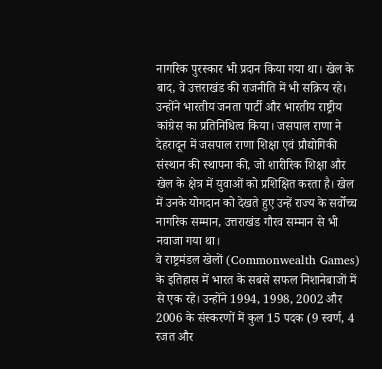नागरिक पुरस्कार भी प्रदान किया गया था। खेल के बाद, वे उत्तराखंड की राजनीति में भी सक्रिय रहे। उन्होंने भारतीय जनता पार्टी और भारतीय राष्ट्रीय कांग्रेस का प्रतिनिधित्व किया। जसपाल राणा ने देहरादून में जसपाल राणा शिक्षा एवं प्रौद्योगिकी संस्थान की स्थापना की, जो शारीरिक शिक्षा और खेल के क्षेत्र में युवाओं को प्रशिक्षित करता है। खेल में उनके योगदान को देखते हुए उन्हें राज्य के सर्वोच्च नागरिक सम्मान, उत्तराखंड गौरव सम्मान से भी नवाजा गया था।
वे राष्ट्रमंडल खेलों (Commonwealth Games) के इतिहास में भारत के सबसे सफल निशानेबाजों में से एक रहे। उन्होंने 1994, 1998, 2002 और 2006 के संस्करणों में कुल 15 पदक (9 स्वर्ण, 4 रजत और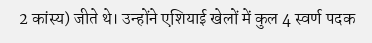2 कांस्य) जीते थे। उन्होंने एशियाई खेलों में कुल 4 स्वर्ण पदक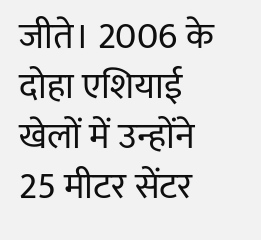जीते। 2006 के दोहा एशियाई खेलों में उन्होंने 25 मीटर सेंटर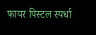फायर पिस्टल स्पर्धा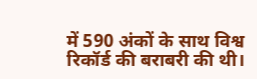में 590 अंकों के साथ विश्व रिकॉर्ड की बराबरी की थी।